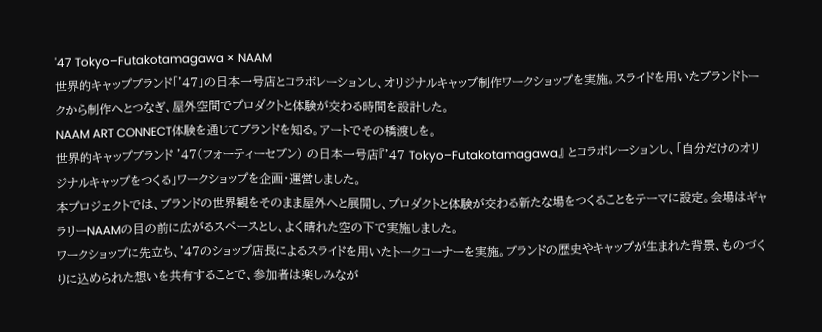'47 Tokyo–Futakotamagawa × NAAM
世界的キャップブランド「'47」の日本一号店とコラボレーションし、オリジナルキャップ制作ワークショップを実施。スライドを用いたブランドトークから制作へとつなぎ、屋外空間でプロダクトと体験が交わる時間を設計した。
NAAM ART CONNECT体験を通じてブランドを知る。アートでその橋渡しを。
世界的キャップブランド '47(フォーティーセブン) の日本一号店『'47 Tokyo–Futakotamagawa』 とコラボレーションし、「自分だけのオリジナルキャップをつくる」ワークショップを企画・運営しました。
本プロジェクトでは、ブランドの世界観をそのまま屋外へと展開し、プロダクトと体験が交わる新たな場をつくることをテーマに設定。会場はギャラリーNAAMの目の前に広がるスペースとし、よく晴れた空の下で実施しました。
ワークショップに先立ち、'47のショップ店長によるスライドを用いたトークコーナーを実施。ブランドの歴史やキャップが生まれた背景、ものづくりに込められた想いを共有することで、参加者は楽しみなが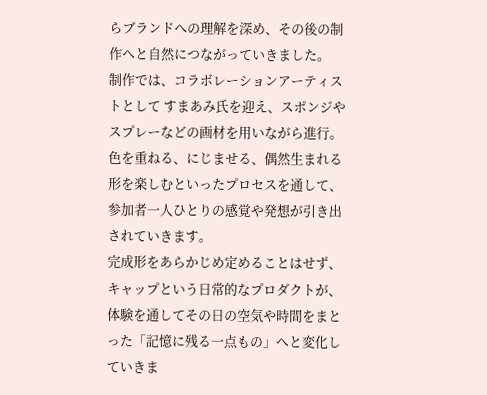らブランドへの理解を深め、その後の制作へと自然につながっていきました。
制作では、コラボレーションアーティストとして すまあみ氏を迎え、スポンジやスプレーなどの画材を用いながら進行。色を重ねる、にじませる、偶然生まれる形を楽しむといったプロセスを通して、参加者一人ひとりの感覚や発想が引き出されていきます。
完成形をあらかじめ定めることはせず、キャップという日常的なプロダクトが、体験を通してその日の空気や時間をまとった「記憶に残る一点もの」へと変化していきま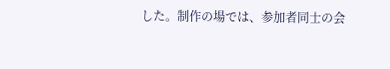した。制作の場では、参加者同士の会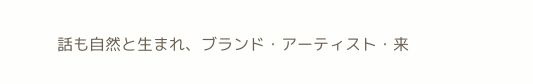話も自然と生まれ、ブランド・アーティスト・来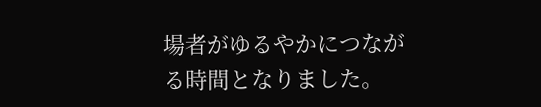場者がゆるやかにつながる時間となりました。